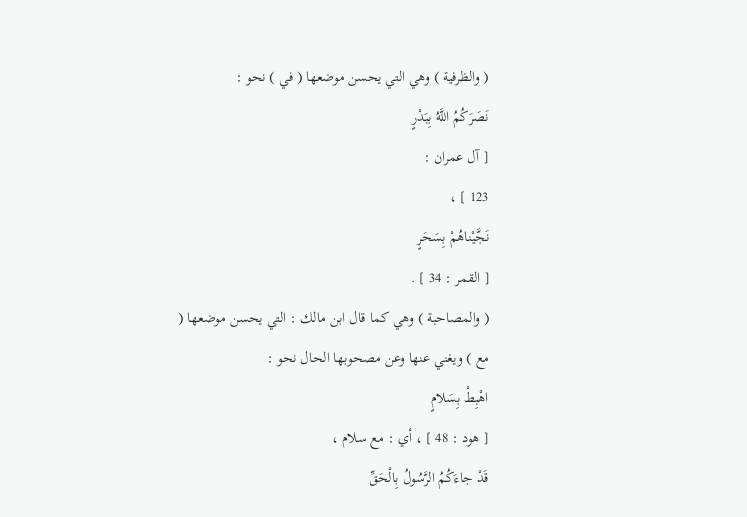( والظرفية ) وهي التي يحسن موضعها ( في ) نحو :
نَصَرَكُمُ اللَّهُ بِبَدْرٍ
[ آل عمران :
123 ] ،
نَجَّيْناهُمْ بِسَحَرٍ
[ القمر : 34 ] .
( والمصاحبة ) وهي كما قال ابن مالك : التي يحسن موضعها ( مع ) ويغني عنها وعن مصحوبها الحال نحو :
اهْبِطْ بِسَلامٍ
[ هود : 48 ] ، أي : مع سلام ،
قَدْ جاءَكُمُ الرَّسُولُ بِالْحَقِّ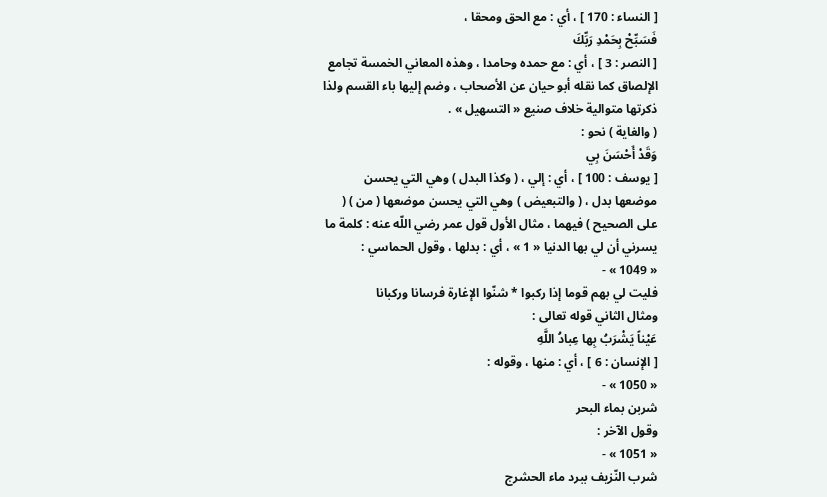[ النساء : 170 ] ، أي : مع الحق ومحقا ،
فَسَبِّحْ بِحَمْدِ رَبِّكَ
[ النصر : 3 ] ، أي : مع حمده وحامدا ، وهذه المعاني الخمسة تجامع الإلصاق كما نقله أبو حيان عن الأصحاب ، وضم إليها باء القسم ولذا ذكرتها متوالية خلاف صنيع « التسهيل » .
( والغاية ) نحو :
وَقَدْ أَحْسَنَ بِي
[ يوسف : 100 ] ، أي : إلي ، ( وكذا البدل ) وهي التي يحسن موضعها بدل ، ( والتبعيض ) وهي التي يحسن موضعها ( من ) ( على الصحيح ) فيهما ، مثال الأول قول عمر رضي اللّه عنه : كلمة ما يسرني أن لي بها الدنيا « 1 » ، أي : بدلها ، وقول الحماسي :
« 1049 » -
فليت لي بهم قوما إذا ركبوا * شنّوا الإغارة فرسانا وركبانا
ومثال الثاني قوله تعالى :
عَيْناً يَشْرَبُ بِها عِبادُ اللَّهِ
[ الإنسان : 6 ] ، أي : منها ، وقوله :
« 1050 » -
شربن بماء البحر
وقول الآخر :
« 1051 » -
شرب النّزيف ببرد ماء الحشرج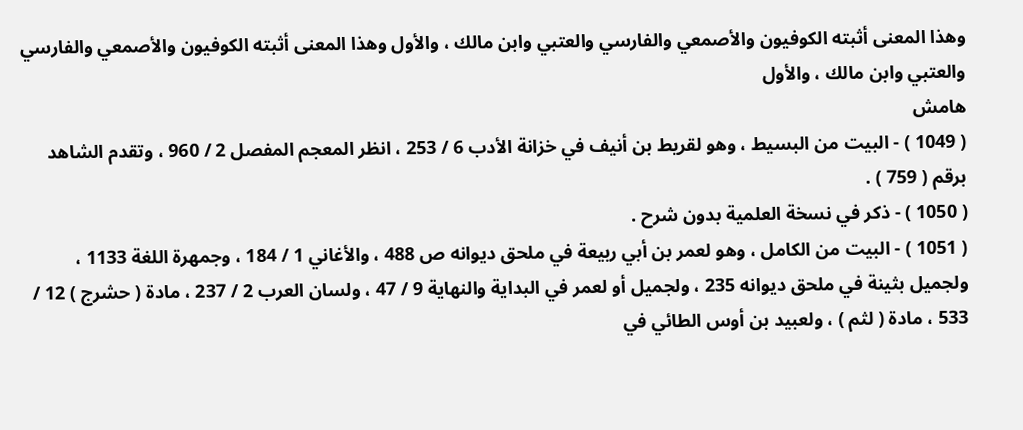وهذا المعنى أثبته الكوفيون والأصمعي والفارسي والعتبي وابن مالك ، والأول وهذا المعنى أثبته الكوفيون والأصمعي والفارسي والعتبي وابن مالك ، والأول
هامش
( 1049 ) - البيت من البسيط ، وهو لقريط بن أنيف في خزانة الأدب 6 / 253 ، انظر المعجم المفصل 2 / 960 ، وتقدم الشاهد برقم ( 759 ) .
( 1050 ) - ذكر في نسخة العلمية بدون شرح .
( 1051 ) - البيت من الكامل ، وهو لعمر بن أبي ربيعة في ملحق ديوانه ص 488 ، والأغاني 1 / 184 ، وجمهرة اللغة 1133 ، ولجميل بثينة في ملحق ديوانه 235 ، ولجميل أو لعمر في البداية والنهاية 9 / 47 ، ولسان العرب 2 / 237 ، مادة ( حشرج ) 12 / 533 ، مادة ( لثم ) ، ولعبيد بن أوس الطائي في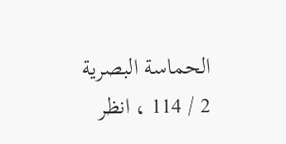الحماسة البصرية 2 / 114 ، انظر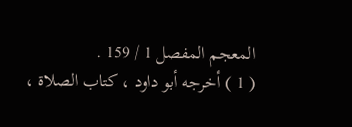المعجم المفصل 1 / 159 .
( 1 ) أخرجه أبو داود ، كتاب الصلاة ،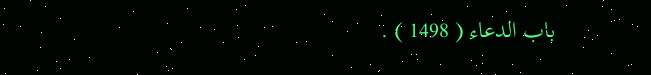باب الدعاء ( 1498 ) .